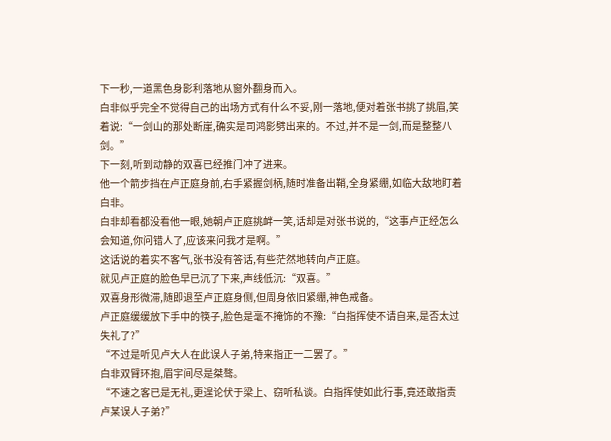下一秒,一道黑色身影利落地从窗外翻身而入。
白非似乎完全不觉得自己的出场方式有什么不妥,刚一落地,便对着张书挑了挑眉,笑着说:“一剑山的那处断崖,确实是司鸿影劈出来的。不过,并不是一剑,而是整整八剑。”
下一刻,听到动静的双喜已经推门冲了进来。
他一个箭步挡在卢正庭身前,右手紧握剑柄,随时准备出鞘,全身紧绷,如临大敌地盯着白非。
白非却看都没看他一眼,她朝卢正庭挑衅一笑,话却是对张书说的,“这事卢正经怎么会知道,你问错人了,应该来问我才是啊。”
这话说的着实不客气,张书没有答话,有些茫然地转向卢正庭。
就见卢正庭的脸色早已沉了下来,声线低沉:“双喜。”
双喜身形微滞,随即退至卢正庭身侧,但周身依旧紧绷,神色戒备。
卢正庭缓缓放下手中的筷子,脸色是毫不掩饰的不豫:“白指挥使不请自来,是否太过失礼了?”
“不过是听见卢大人在此误人子弟,特来指正一二罢了。”
白非双臂环抱,眉宇间尽是桀骜。
“不速之客已是无礼,更遑论伏于梁上、窃听私谈。白指挥使如此行事,竟还敢指责卢某误人子弟?”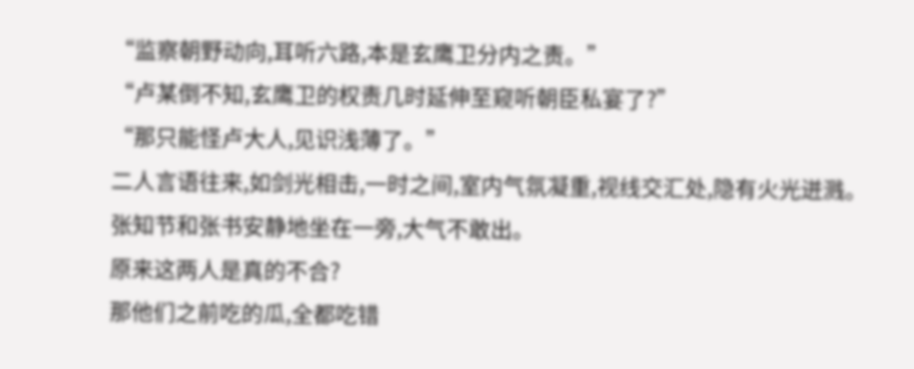“监察朝野动向,耳听六路,本是玄鹰卫分内之责。”
“卢某倒不知,玄鹰卫的权责几时延伸至窥听朝臣私宴了?”
“那只能怪卢大人,见识浅薄了。”
二人言语往来,如剑光相击,一时之间,室内气氛凝重,视线交汇处,隐有火光迸溅。
张知节和张书安静地坐在一旁,大气不敢出。
原来这两人是真的不合?
那他们之前吃的瓜,全都吃错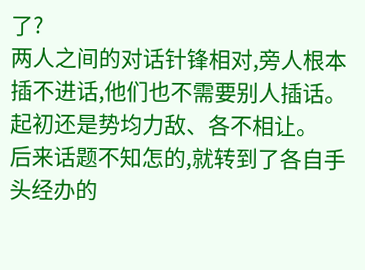了?
两人之间的对话针锋相对,旁人根本插不进话,他们也不需要别人插话。
起初还是势均力敌、各不相让。
后来话题不知怎的,就转到了各自手头经办的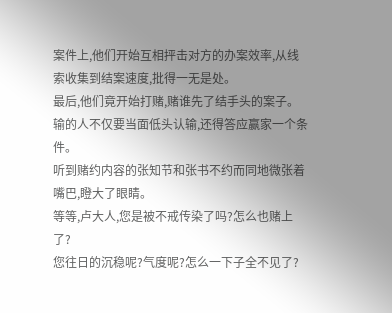案件上,他们开始互相抨击对方的办案效率,从线索收集到结案速度,批得一无是处。
最后,他们竟开始打赌,赌谁先了结手头的案子。
输的人不仅要当面低头认输,还得答应赢家一个条件。
听到赌约内容的张知节和张书不约而同地微张着嘴巴,瞪大了眼睛。
等等,卢大人,您是被不戒传染了吗?怎么也赌上了?
您往日的沉稳呢?气度呢?怎么一下子全不见了?